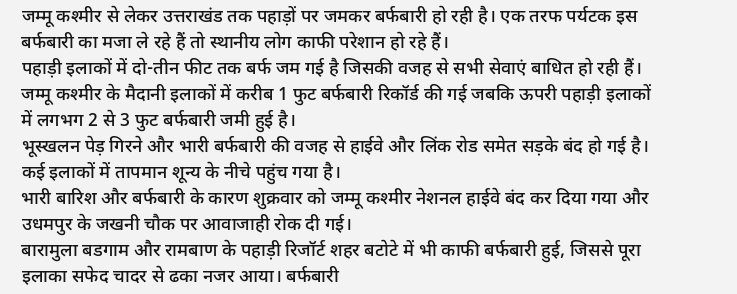जम्मू कश्मीर से लेकर उत्तराखंड तक पहाड़ों पर जमकर बर्फबारी हो रही है। एक तरफ पर्यटक इस बर्फबारी का मजा ले रहे हैं तो स्थानीय लोग काफी परेशान हो रहे हैं।
पहाड़ी इलाकों में दो-तीन फीट तक बर्फ जम गई है जिसकी वजह से सभी सेवाएं बाधित हो रही हैं। जम्मू कश्मीर के मैदानी इलाकों में करीब 1 फुट बर्फबारी रिकॉर्ड की गई जबकि ऊपरी पहाड़ी इलाकों में लगभग 2 से 3 फुट बर्फबारी जमी हुई है।
भूस्खलन पेड़ गिरने और भारी बर्फबारी की वजह से हाईवे और लिंक रोड समेत सड़के बंद हो गई है। कई इलाकों में तापमान शून्य के नीचे पहुंच गया है।
भारी बारिश और बर्फबारी के कारण शुक्रवार को जम्मू कश्मीर नेशनल हाईवे बंद कर दिया गया और उधमपुर के जखनी चौक पर आवाजाही रोक दी गई।
बारामुला बडगाम और रामबाण के पहाड़ी रिजॉर्ट शहर बटोटे में भी काफी बर्फबारी हुई, जिससे पूरा इलाका सफेद चादर से ढका नजर आया। बर्फबारी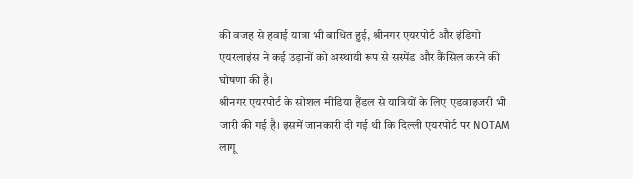की वजह से हवाई यात्रा भी बाधित हुई, श्रीनगर एयरपोर्ट और इंडिगो एयरलाइंस ने कई उड़ानों को अस्थायी रूप से सस्पेंड और कैंसिल करने की घोषणा की है।
श्रीनगर एयरपोर्ट के सोशल मीडिया हैंडल से यात्रियों के लिए एडवाइजरी भी जारी की गई है। इसमें जानकारी दी गई थी कि दिल्ली एयरपोर्ट पर NOTAM लागू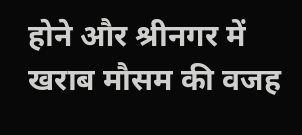होने और श्रीनगर में खराब मौसम की वजह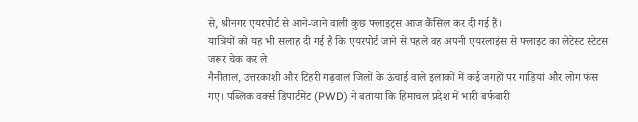से, श्रीनगर एयरपोर्ट से आने-जाने वाली कुछ फ्लाइट्स आज कैंसिल कर दी गई हैं।
यात्रियों को यह भी सलाह दी गई है कि एयरपोर्ट जाने से पहले वह अपनी एयरलाइंस से फ्लाइट का लेटेस्ट स्टेटस जरूर चेक कर ले
नैनीताल, उत्तरकाशी और टिहरी गढ़वाल जिलों के ऊंचाई वाले इलाकों में कई जगहों पर गाड़ियां और लोग फंस गए। पब्लिक वर्क्स डिपार्टमेंट (PWD) ने बताया कि हिमाचल प्रदेश में भारी बर्फबारी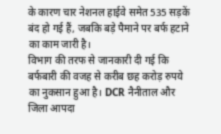के कारण चार नेशनल हाईवे समेत 535 सड़कें बंद हो गई हैं, जबकि बड़े पैमाने पर बर्फ हटाने का काम जारी है।
विभाग की तरफ से जानकारी दी गई कि बर्फबारी की वजह से करीब छह करोड़ रुपये का नुकसान हुआ है। DCR नैनीताल और जिला आपदा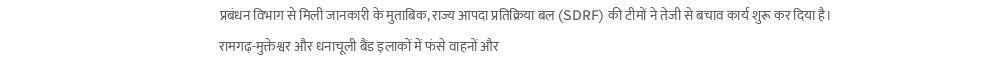प्रबंधन विभाग से मिली जानकारी के मुताबिक, राज्य आपदा प्रतिक्रिया बल (SDRF) की टीमों ने तेजी से बचाव कार्य शुरू कर दिया है।
रामगढ़-मुक्तेश्वर और धनाचूली बैंड इलाकों में फंसे वाहनों और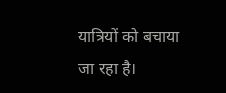यात्रियों को बचाया जा रहा है।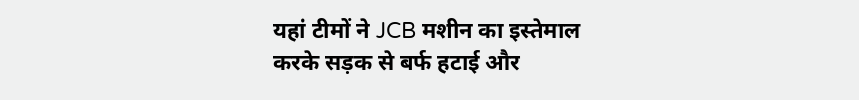यहां टीमों ने JCB मशीन का इस्तेमाल करके सड़क से बर्फ हटाई और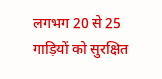लगभग 20 से 25 गाड़ियों को सुरक्षित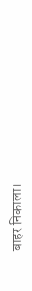बाहर निकाला।